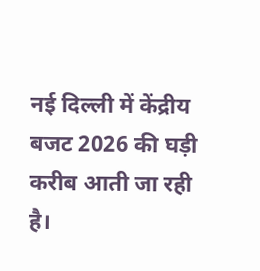नई दिल्ली में केंद्रीय बजट 2026 की घड़ी करीब आती जा रही है।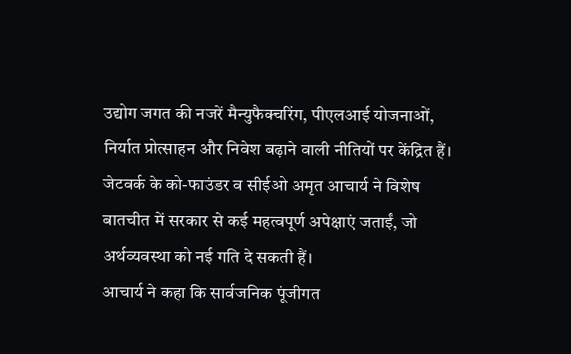उद्योग जगत की नजरें मैन्युफैक्चरिंग, पीएलआई योजनाओं, निर्यात प्रोत्साहन और निवेश बढ़ाने वाली नीतियों पर केंद्रित हैं। जेटवर्क के को-फाउंडर व सीईओ अमृत आचार्य ने विशेष बातचीत में सरकार से कई महत्वपूर्ण अपेक्षाएं जताईं, जो अर्थव्यवस्था को नई गति दे सकती हैं।
आचार्य ने कहा कि सार्वजनिक पूंजीगत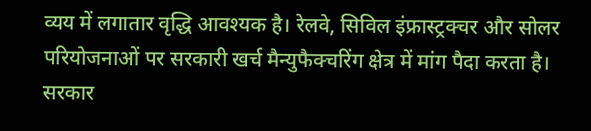व्यय में लगातार वृद्धि आवश्यक है। रेलवे, सिविल इंफ्रास्ट्रक्चर और सोलर परियोजनाओं पर सरकारी खर्च मैन्युफैक्चरिंग क्षेत्र में मांग पैदा करता है। सरकार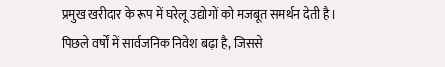प्रमुख खरीदार के रूप में घरेलू उद्योगों को मजबूत समर्थन देती है।
पिछले वर्षों में सार्वजनिक निवेश बढ़ा है, जिससे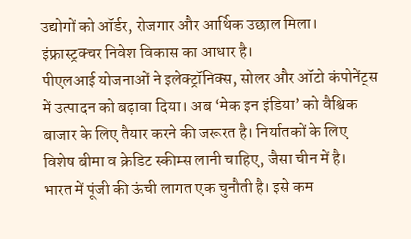उद्योगों को ऑर्डर, रोजगार और आर्थिक उछाल मिला। इंफ्रास्ट्रक्चर निवेश विकास का आधार है।
पीएलआई योजनाओं ने इलेक्ट्रॉनिक्स, सोलर और ऑटो कंपोनेंट्स में उत्पादन को बढ़ावा दिया। अब ‘मेक इन इंडिया’ को वैश्विक बाजार के लिए तैयार करने की जरूरत है। निर्यातकों के लिए विशेष बीमा व क्रेडिट स्कीम्स लानी चाहिए, जैसा चीन में है।
भारत में पूंजी की ऊंची लागत एक चुनौती है। इसे कम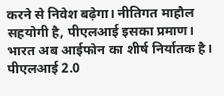करने से निवेश बढ़ेगा। नीतिगत माहौल सहयोगी है, पीएलआई इसका प्रमाण। भारत अब आईफोन का शीर्ष निर्यातक है। पीएलआई 2.0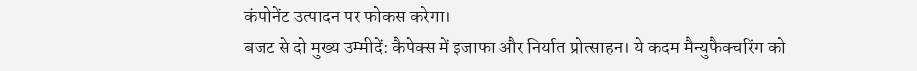कंपोनेंट उत्पादन पर फोकस करेगा।
बजट से दो मुख्य उम्मीदें: कैपेक्स में इजाफा और निर्यात प्रोत्साहन। ये कदम मैन्युफैक्चरिंग को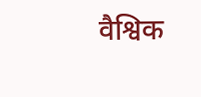वैश्विक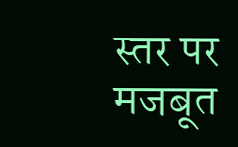स्तर पर मजबूत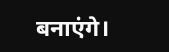बनाएंगे।